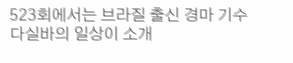523회에서는 브라질 출신 경마 기수 다실바의 일상이 소개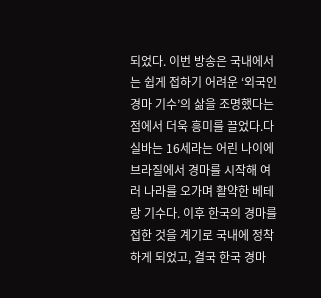되었다. 이번 방송은 국내에서는 쉽게 접하기 어려운 ‘외국인 경마 기수’의 삶을 조명했다는 점에서 더욱 흥미를 끌었다.다실바는 16세라는 어린 나이에 브라질에서 경마를 시작해 여러 나라를 오가며 활약한 베테랑 기수다. 이후 한국의 경마를 접한 것을 계기로 국내에 정착하게 되었고, 결국 한국 경마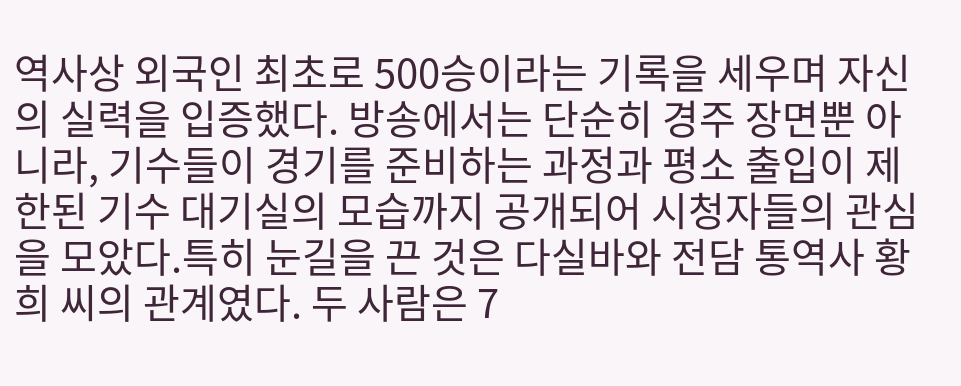역사상 외국인 최초로 500승이라는 기록을 세우며 자신의 실력을 입증했다. 방송에서는 단순히 경주 장면뿐 아니라, 기수들이 경기를 준비하는 과정과 평소 출입이 제한된 기수 대기실의 모습까지 공개되어 시청자들의 관심을 모았다.특히 눈길을 끈 것은 다실바와 전담 통역사 황희 씨의 관계였다. 두 사람은 7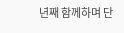년째 함께하며 단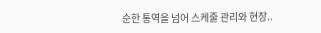순한 통역을 넘어 스케줄 관리와 현장..